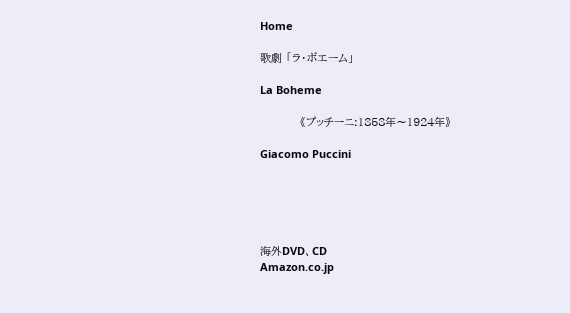Home

歌劇 「ラ・ボエーム」

La Boheme

          《プッチーニ:1858年〜1924年》

Giacomo Puccini





海外DVD、CD
Amazon.co.jp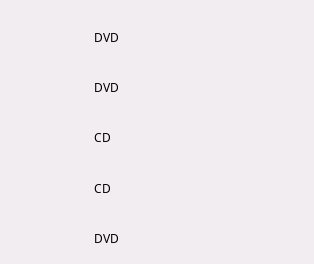DVD


DVD


CD


CD


DVD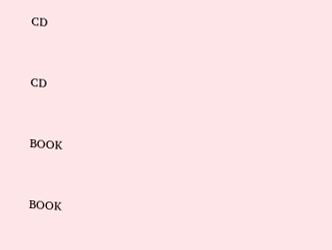CD


CD


BOOK


BOOK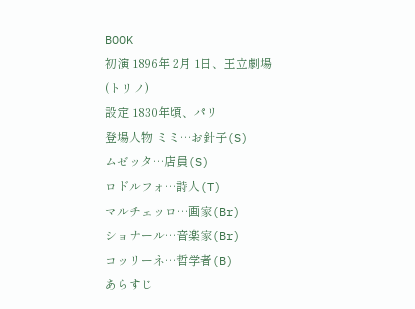BOOK
初演 1896年 2月 1日、王立劇場(トリノ)
設定 1830年頃、パリ
登場人物 ミミ…お針子(S)
ムゼッタ…店員(S)
ロドルフォ…詩人(T)
マルチェッロ…画家(Br)
ショナール…音楽家(Br)
コッリーネ…哲学者(B)
あらすじ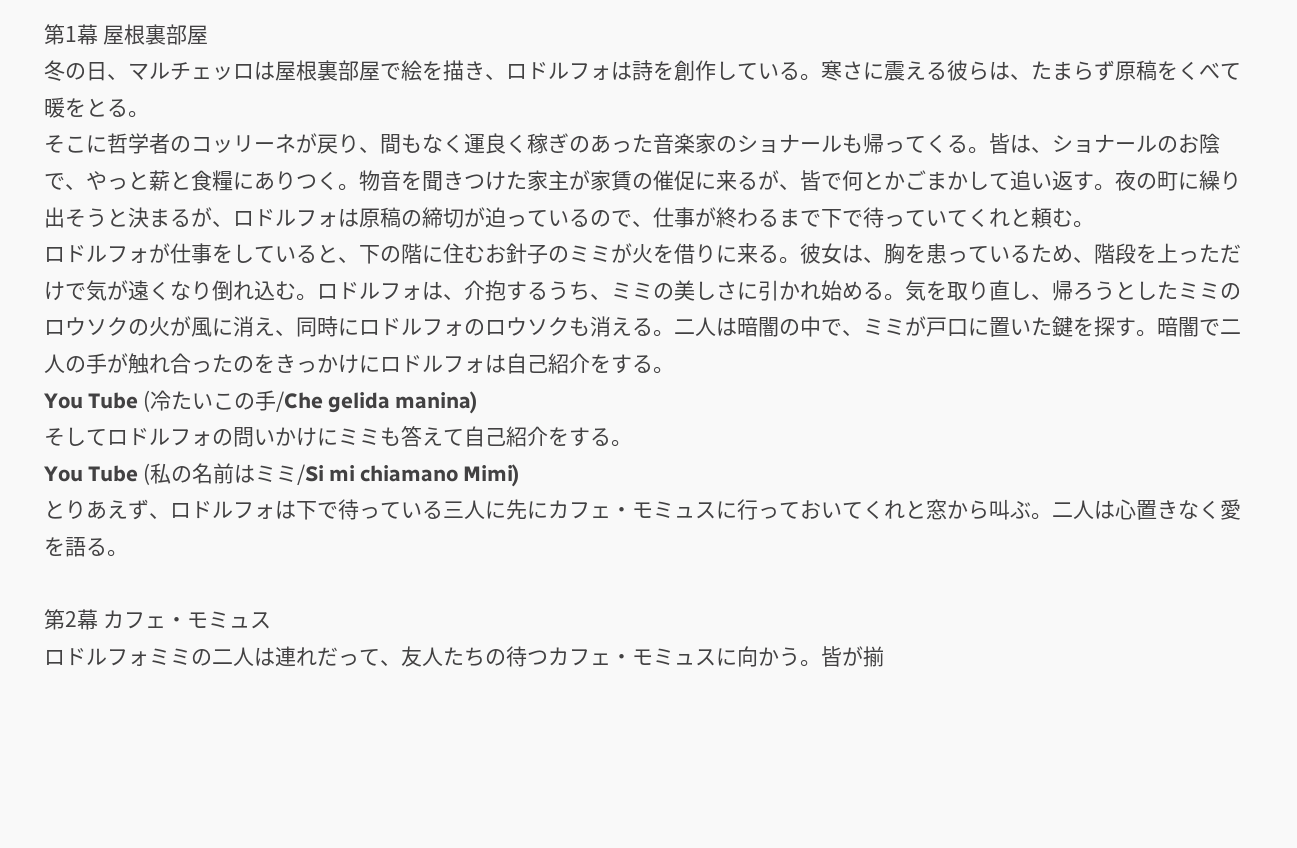第1幕 屋根裏部屋
冬の日、マルチェッロは屋根裏部屋で絵を描き、ロドルフォは詩を創作している。寒さに震える彼らは、たまらず原稿をくべて暖をとる。
そこに哲学者のコッリーネが戻り、間もなく運良く稼ぎのあった音楽家のショナールも帰ってくる。皆は、ショナールのお陰で、やっと薪と食糧にありつく。物音を聞きつけた家主が家賃の催促に来るが、皆で何とかごまかして追い返す。夜の町に繰り出そうと決まるが、ロドルフォは原稿の締切が迫っているので、仕事が終わるまで下で待っていてくれと頼む。
ロドルフォが仕事をしていると、下の階に住むお針子のミミが火を借りに来る。彼女は、胸を患っているため、階段を上っただけで気が遠くなり倒れ込む。ロドルフォは、介抱するうち、ミミの美しさに引かれ始める。気を取り直し、帰ろうとしたミミのロウソクの火が風に消え、同時にロドルフォのロウソクも消える。二人は暗闇の中で、ミミが戸口に置いた鍵を探す。暗闇で二人の手が触れ合ったのをきっかけにロドルフォは自己紹介をする。
You Tube (冷たいこの手/Che gelida manina)
そしてロドルフォの問いかけにミミも答えて自己紹介をする。
You Tube (私の名前はミミ/Si mi chiamano Mimi)
とりあえず、ロドルフォは下で待っている三人に先にカフェ・モミュスに行っておいてくれと窓から叫ぶ。二人は心置きなく愛を語る。

第2幕 カフェ・モミュス
ロドルフォミミの二人は連れだって、友人たちの待つカフェ・モミュスに向かう。皆が揃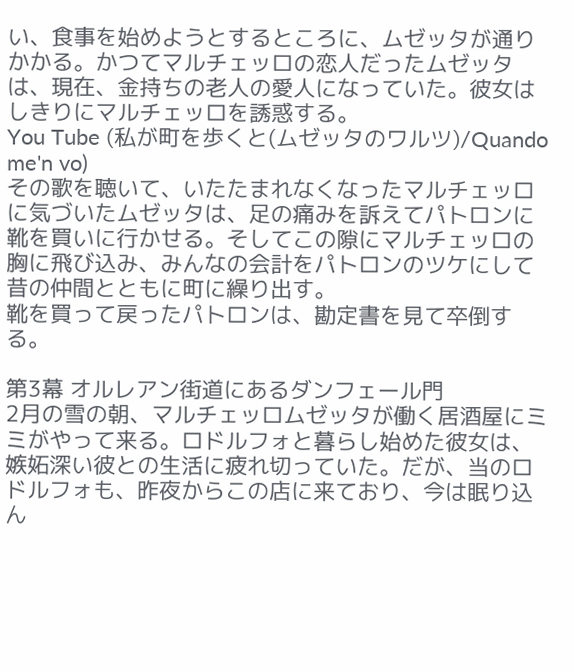い、食事を始めようとするところに、ムゼッタが通りかかる。かつてマルチェッロの恋人だったムゼッタは、現在、金持ちの老人の愛人になっていた。彼女はしきりにマルチェッロを誘惑する。
You Tube (私が町を歩くと(ムゼッタのワルツ)/Quando me'n vo)
その歌を聴いて、いたたまれなくなったマルチェッロに気づいたムゼッタは、足の痛みを訴えてパトロンに靴を買いに行かせる。そしてこの隙にマルチェッロの胸に飛び込み、みんなの会計をパトロンのツケにして昔の仲間とともに町に繰り出す。
靴を買って戻ったパトロンは、勘定書を見て卒倒する。

第3幕 オルレアン街道にあるダンフェール門
2月の雪の朝、マルチェッロムゼッタが働く居酒屋にミミがやって来る。ロドルフォと暮らし始めた彼女は、嫉妬深い彼との生活に疲れ切っていた。だが、当のロドルフォも、昨夜からこの店に来ており、今は眠り込ん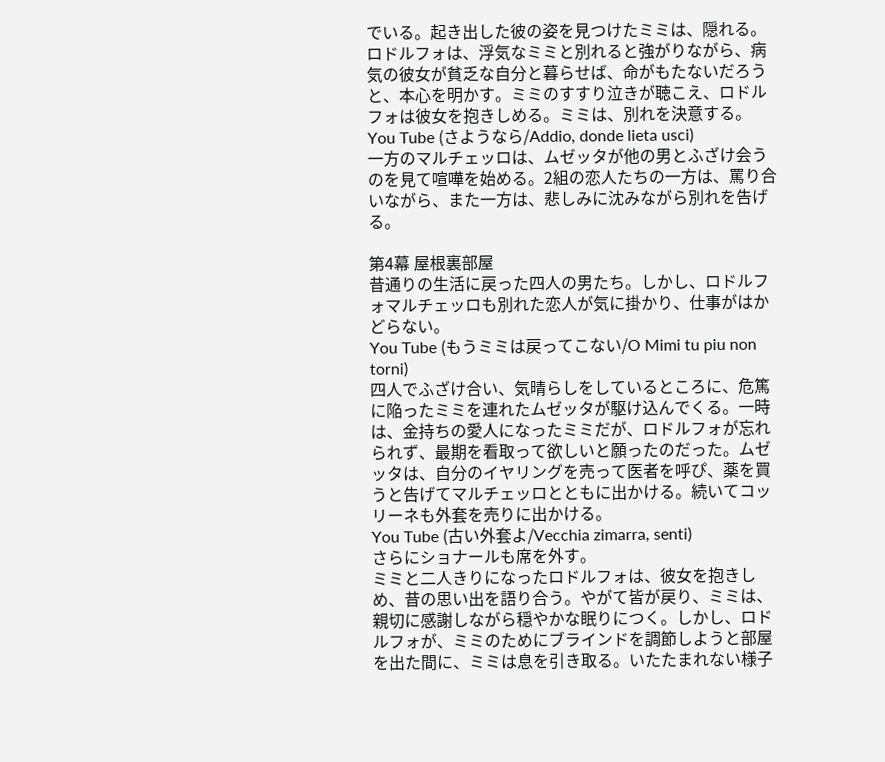でいる。起き出した彼の姿を見つけたミミは、隠れる。ロドルフォは、浮気なミミと別れると強がりながら、病気の彼女が貧乏な自分と暮らせば、命がもたないだろうと、本心を明かす。ミミのすすり泣きが聴こえ、ロドルフォは彼女を抱きしめる。ミミは、別れを決意する。
You Tube (さようなら/Addio, donde lieta usci)
一方のマルチェッロは、ムゼッタが他の男とふざけ会うのを見て喧嘩を始める。2組の恋人たちの一方は、罵り合いながら、また一方は、悲しみに沈みながら別れを告げる。

第4幕 屋根裏部屋
昔通りの生活に戻った四人の男たち。しかし、ロドルフォマルチェッロも別れた恋人が気に掛かり、仕事がはかどらない。
You Tube (もうミミは戻ってこない/O Mimi tu piu non torni)
四人でふざけ合い、気晴らしをしているところに、危篤に陥ったミミを連れたムゼッタが駆け込んでくる。一時は、金持ちの愛人になったミミだが、ロドルフォが忘れられず、最期を看取って欲しいと願ったのだった。ムゼッタは、自分のイヤリングを売って医者を呼ぴ、薬を買うと告げてマルチェッロとともに出かける。続いてコッリーネも外套を売りに出かける。
You Tube (古い外套よ/Vecchia zimarra, senti)
さらにショナールも席を外す。
ミミと二人きりになったロドルフォは、彼女を抱きしめ、昔の思い出を語り合う。やがて皆が戻り、ミミは、親切に感謝しながら穏やかな眠りにつく。しかし、ロドルフォが、ミミのためにブラインドを調節しようと部屋を出た間に、ミミは息を引き取る。いたたまれない様子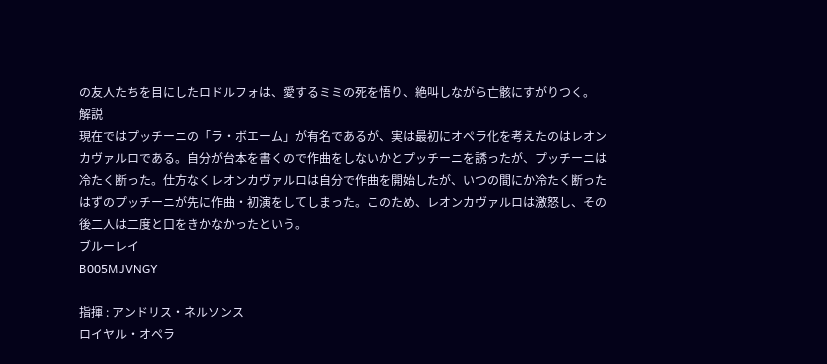の友人たちを目にしたロドルフォは、愛するミミの死を悟り、絶叫しながら亡骸にすがりつく。
解説
現在ではプッチーニの「ラ・ボエーム」が有名であるが、実は最初にオペラ化を考えたのはレオンカヴァルロである。自分が台本を書くので作曲をしないかとプッチーニを誘ったが、プッチーニは冷たく断った。仕方なくレオンカヴァルロは自分で作曲を開始したが、いつの間にか冷たく断ったはずのプッチーニが先に作曲・初演をしてしまった。このため、レオンカヴァルロは激怒し、その後二人は二度と口をきかなかったという。
ブルーレイ
B005MJVNGY

指揮 : アンドリス・ネルソンス
ロイヤル・オペラ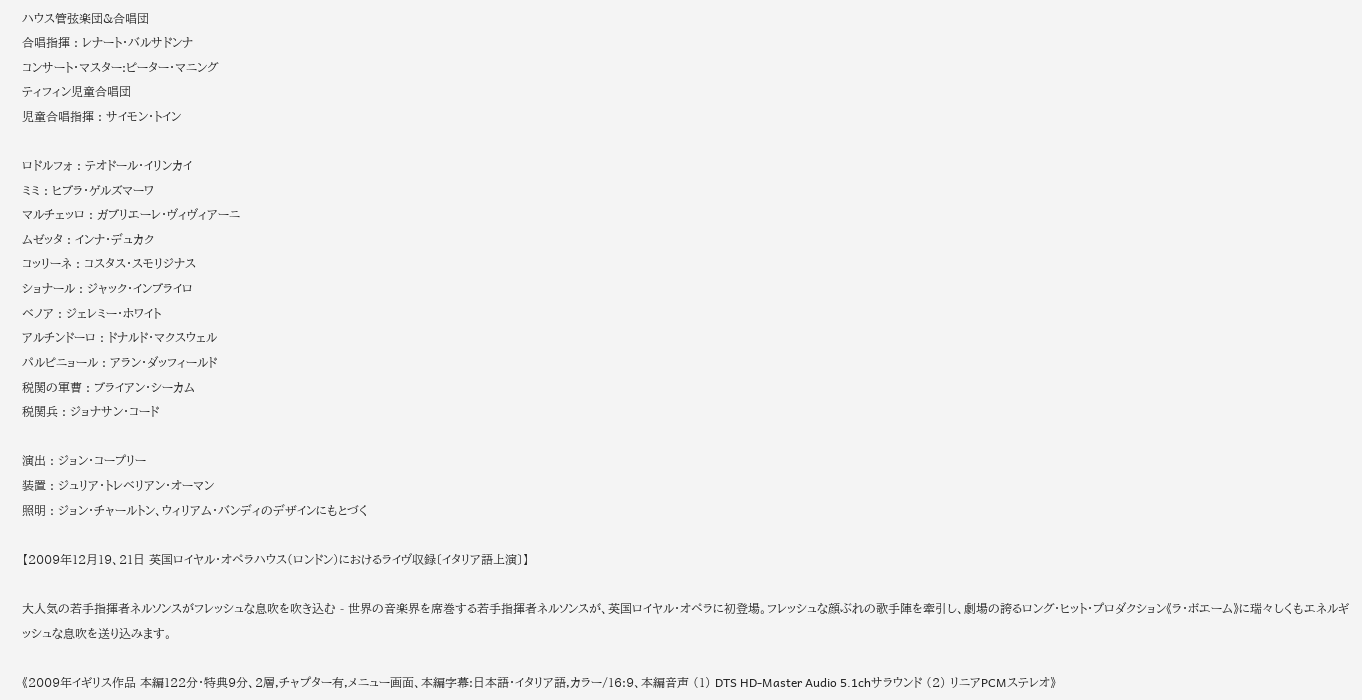ハウス管弦楽団&合唱団
合唱指揮 : レナート・バルサドンナ
コンサート・マスター:ピーター・マニング
ティフィン児童合唱団
児童合唱指揮 : サイモン・トイン

ロドルフォ : テオドール・イリンカイ
ミミ : ヒブラ・ゲルズマーワ
マルチェッロ : ガブリエーレ・ヴィヴィアーニ
ムゼッタ : インナ・デュカク
コッリーネ : コスタス・スモリジナス
ショナール : ジャック・インブライロ
ベノア : ジェレミー・ホワイト
アルチンドーロ : ドナルド・マクスウェル
パルピニョール : アラン・ダッフィールド
税関の軍曹 : ブライアン・シーカム
税関兵 : ジョナサン・コード

演出 : ジョン・コープリー
装置 : ジュリア・トレベリアン・オーマン
照明 : ジョン・チャールトン、ウィリアム・バンディのデザインにもとづく

【2009年12月19、21日 英国ロイヤル・オペラハウス(ロンドン)におけるライヴ収録〔イタリア語上演〕】

大人気の若手指揮者ネルソンスがフレッシュな息吹を吹き込む - 世界の音楽界を席巻する若手指揮者ネルソンスが、英国ロイヤル・オペラに初登場。フレッシュな顔ぶれの歌手陣を牽引し、劇場の誇るロング・ヒット・プロダクション《ラ・ボエーム》に瑞々しくもエネルギッシュな息吹を送り込みます。

《2009年イギリス作品 本編122分・特典9分、2層,チャプター有,メニュー画面、本編字幕:日本語・イタリア語,カラー/16:9、本編音声 (1) DTS HD-Master Audio 5.1chサラウンド (2) リニアPCMステレオ》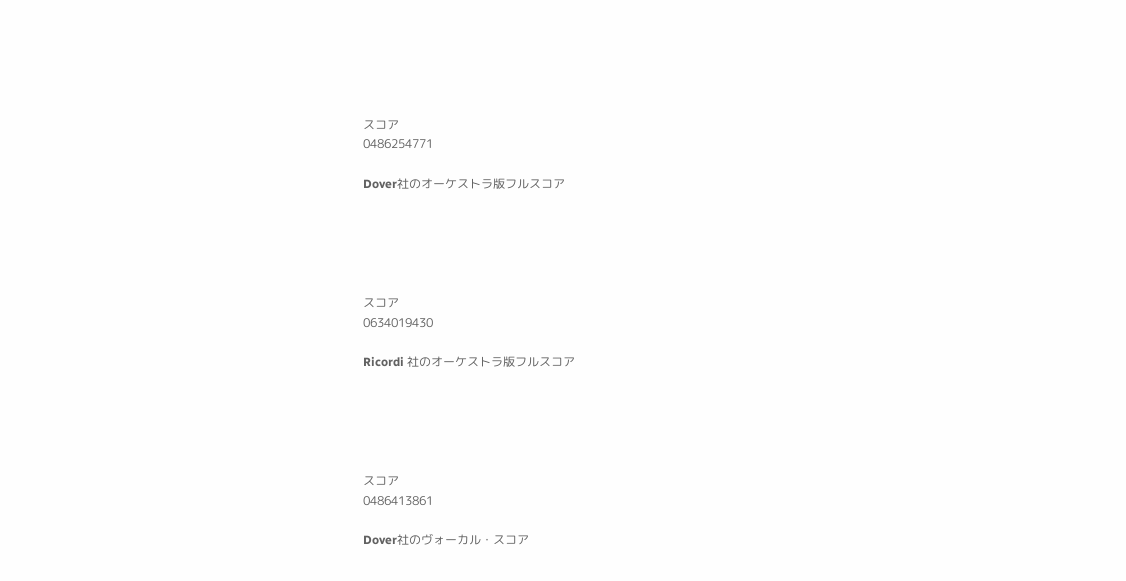スコア
0486254771

Dover社のオーケストラ版フルスコア





スコア
0634019430

Ricordi 社のオーケストラ版フルスコア





スコア
0486413861

Dover社のヴォーカル・スコア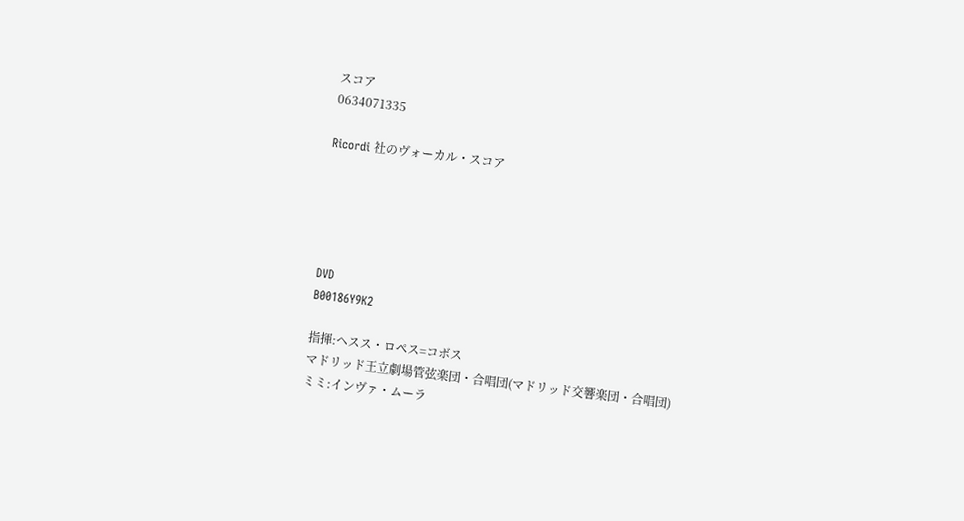スコア
0634071335

Ricordi 社のヴォーカル・スコア





DVD
B00186Y9K2

指揮:ヘスス・ロペス=コボス
マドリッド王立劇場管弦楽団・合唱団(マドリッド交響楽団・合唱団)
ミミ:インヴァ・ムーラ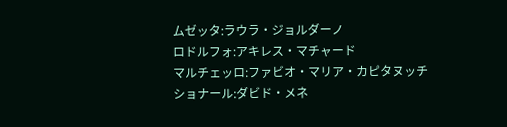ムゼッタ:ラウラ・ジョルダーノ
ロドルフォ:アキレス・マチャード
マルチェッロ:ファビオ・マリア・カピタヌッチ
ショナール:ダビド・メネ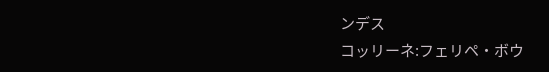ンデス
コッリーネ:フェリペ・ボウ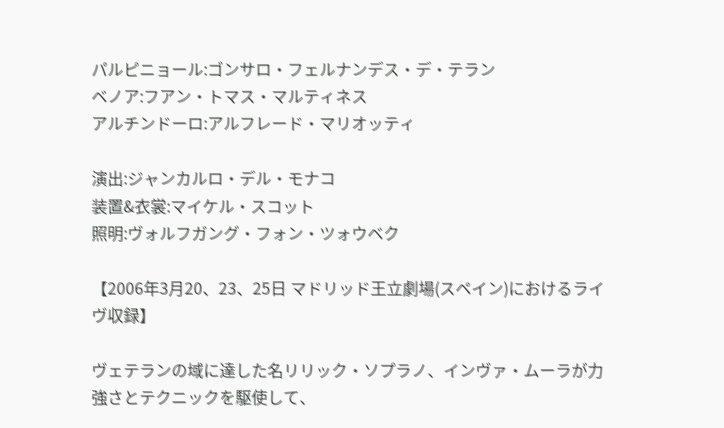パルピニョール:ゴンサロ・フェルナンデス・デ・テラン
ベノア:フアン・トマス・マルティネス
アルチンドーロ:アルフレード・マリオッティ

演出:ジャンカルロ・デル・モナコ
装置&衣裳:マイケル・スコット
照明:ヴォルフガング・フォン・ツォウベク

【2006年3月20、23、25日 マドリッド王立劇場(スペイン)におけるライヴ収録】

ヴェテランの域に達した名リリック・ソプラノ、インヴァ・ムーラが力強さとテクニックを駆使して、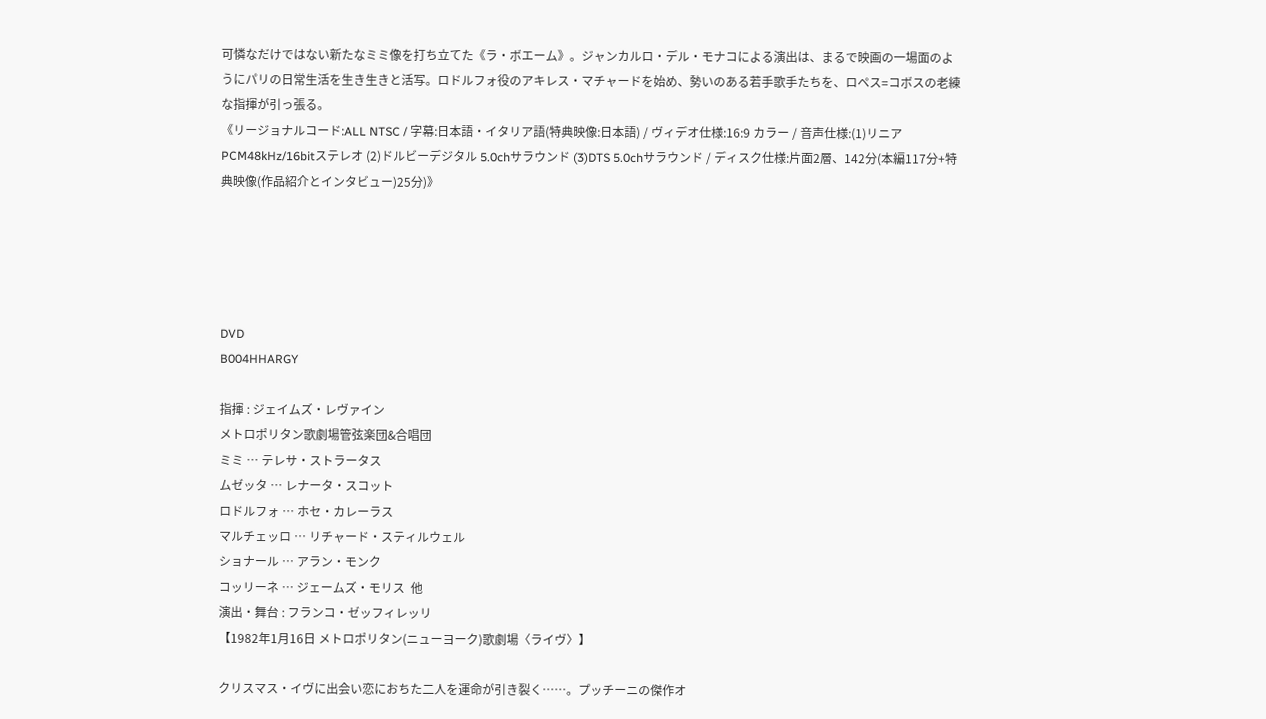可憐なだけではない新たなミミ像を打ち立てた《ラ・ボエーム》。ジャンカルロ・デル・モナコによる演出は、まるで映画の一場面のようにパリの日常生活を生き生きと活写。ロドルフォ役のアキレス・マチャードを始め、勢いのある若手歌手たちを、ロペス=コボスの老練な指揮が引っ張る。
《リージョナルコード:ALL NTSC / 字幕:日本語・イタリア語(特典映像:日本語) / ヴィデオ仕様:16:9 カラー / 音声仕様:(1)リニアPCM48kHz/16bitステレオ (2)ドルビーデジタル 5.0chサラウンド (3)DTS 5.0chサラウンド / ディスク仕様:片面2層、142分(本編117分+特典映像(作品紹介とインタビュー)25分)》





DVD
B004HHARGY

指揮 : ジェイムズ・レヴァイン
メトロポリタン歌劇場管弦楽団&合唱団
ミミ … テレサ・ストラータス
ムゼッタ … レナータ・スコット
ロドルフォ … ホセ・カレーラス
マルチェッロ … リチャード・スティルウェル
ショナール … アラン・モンク
コッリーネ … ジェームズ・モリス  他
演出・舞台 : フランコ・ゼッフィレッリ
【1982年1月16日 メトロポリタン(ニューヨーク)歌劇場〈ライヴ〉】

クリスマス・イヴに出会い恋におちた二人を運命が引き裂く……。プッチーニの傑作オ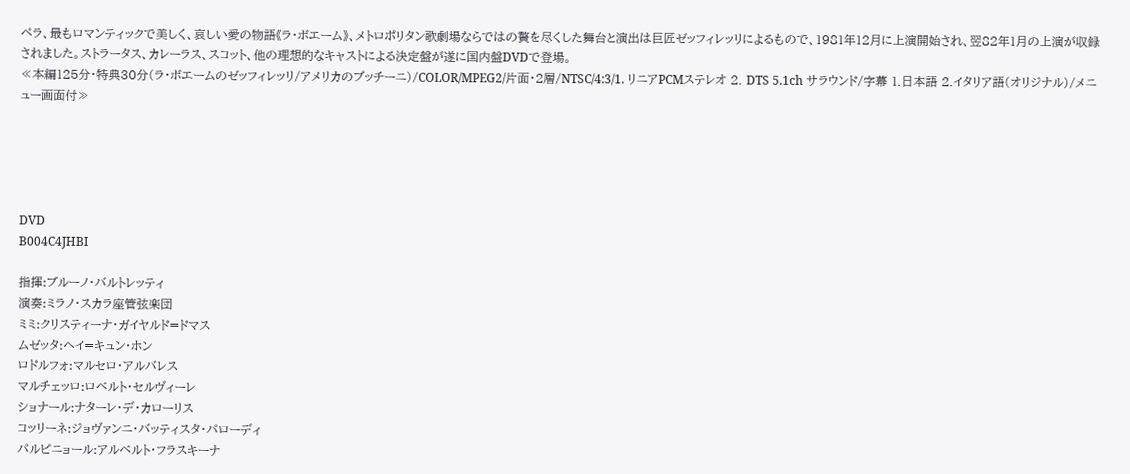ペラ、最もロマンティックで美しく、哀しい愛の物語《ラ・ボエーム》、メトロポリタン歌劇場ならではの贅を尽くした舞台と演出は巨匠ゼッフィレッリによるもので、1981年12月に上演開始され、翌82年1月の上演が収録されました。ストラータス、カレーラス、スコット、他の理想的なキャストによる決定盤が遂に国内盤DVDで登場。
≪本編125分・特典30分(ラ・ボエームのゼッフィレッリ/アメリカのプッチーニ)/COLOR/MPEG2/片面・2層/NTSC/4:3/1. リニアPCMステレオ 2. DTS 5.1ch サラウンド/字幕 1.日本語 2.イタリア語(オリジナル)/メニュー画面付≫





DVD
B004C4JHBI

指揮:ブルーノ・バルトレッティ
演奏:ミラノ・スカラ座管弦楽団
ミミ:クリスティーナ・ガイヤルド=ドマス
ムゼッタ:ヘイ=キュン・ホン
ロドルフォ:マルセロ・アルバレス
マルチェッロ:ロベルト・セルヴィーレ
ショナール:ナターレ・デ・カローリス
コッリーネ:ジョヴァンニ・バッティスタ・パローディ
パルピニョール:アルベルト・フラスキーナ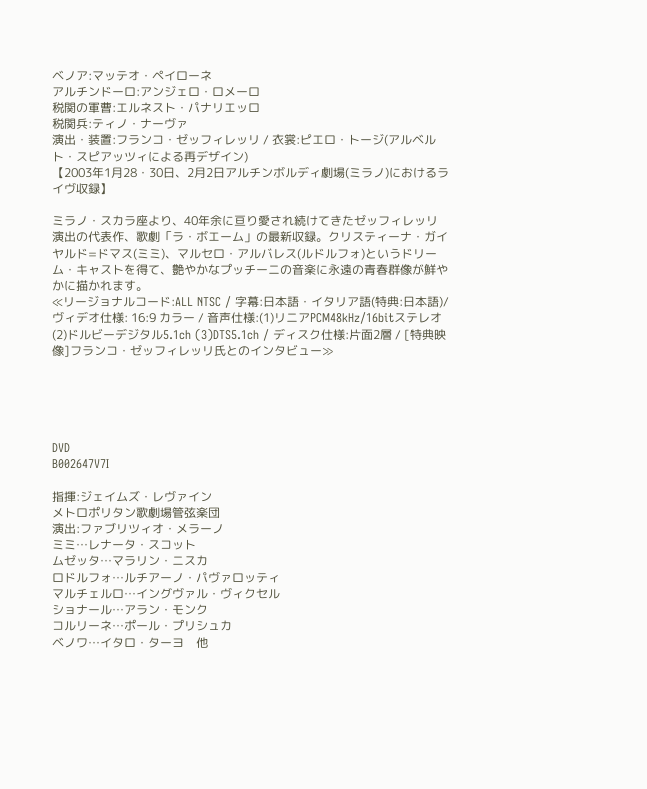ベノア:マッテオ・ペイローネ
アルチンドーロ:アンジェロ・ロメーロ
税関の軍曹:エルネスト・パナリエッロ
税関兵:ティノ・ナーヴァ
演出・装置:フランコ・ゼッフィレッリ / 衣裳:ピエロ・トージ(アルベルト・スピアッツィによる再デザイン)
【2003年1月28・30日、2月2日アルチンボルディ劇場(ミラノ)におけるライヴ収録】

ミラノ・スカラ座より、40年余に亘り愛され続けてきたゼッフィレッリ演出の代表作、歌劇「ラ・ボエーム」の最新収録。クリスティーナ・ガイヤルド=ドマス(ミミ)、マルセロ・アルバレス(ルドルフォ)というドリーム・キャストを得て、艶やかなプッチーニの音楽に永遠の青春群像が鮮やかに描かれます。
≪リージョナルコード:ALL NTSC / 字幕:日本語・イタリア語(特典:日本語)/ ヴィデオ仕様: 16:9 カラー / 音声仕様:(1)リニアPCM48kHz/16bitステレオ (2)ドルビーデジタル5.1ch (3)DTS5.1ch / ディスク仕様:片面2層 / [特典映像]フランコ・ゼッフィレッリ氏とのインタビュー≫





DVD
B002647V7I

指揮:ジェイムズ・レヴァイン
メトロポリタン歌劇場管弦楽団
演出:ファブリツィオ・メラーノ
ミミ…レナータ・スコット
ムゼッタ…マラリン・ニスカ
ロドルフォ…ルチアーノ・パヴァロッティ
マルチェルロ…イングヴァル・ヴィクセル
ショナール…アラン・モンク
コルリーネ…ポール・プリシュカ
ベノワ…イタロ・ターヨ    他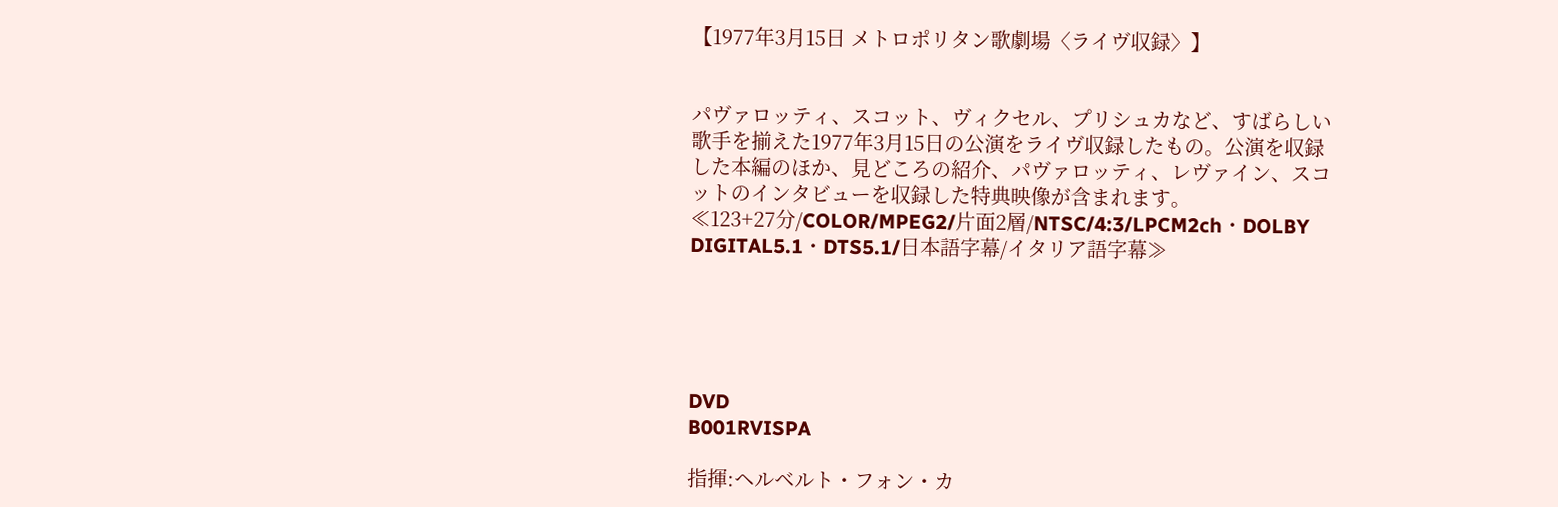【1977年3月15日 メトロポリタン歌劇場〈ライヴ収録〉】


パヴァロッティ、スコット、ヴィクセル、プリシュカなど、すばらしい歌手を揃えた1977年3月15日の公演をライヴ収録したもの。公演を収録した本編のほか、見どころの紹介、パヴァロッティ、レヴァイン、スコットのインタビューを収録した特典映像が含まれます。
≪123+27分/COLOR/MPEG2/片面2層/NTSC/4:3/LPCM2ch・DOLBY DIGITAL5.1・DTS5.1/日本語字幕/イタリア語字幕≫





DVD
B001RVISPA

指揮:ヘルベルト・フォン・カ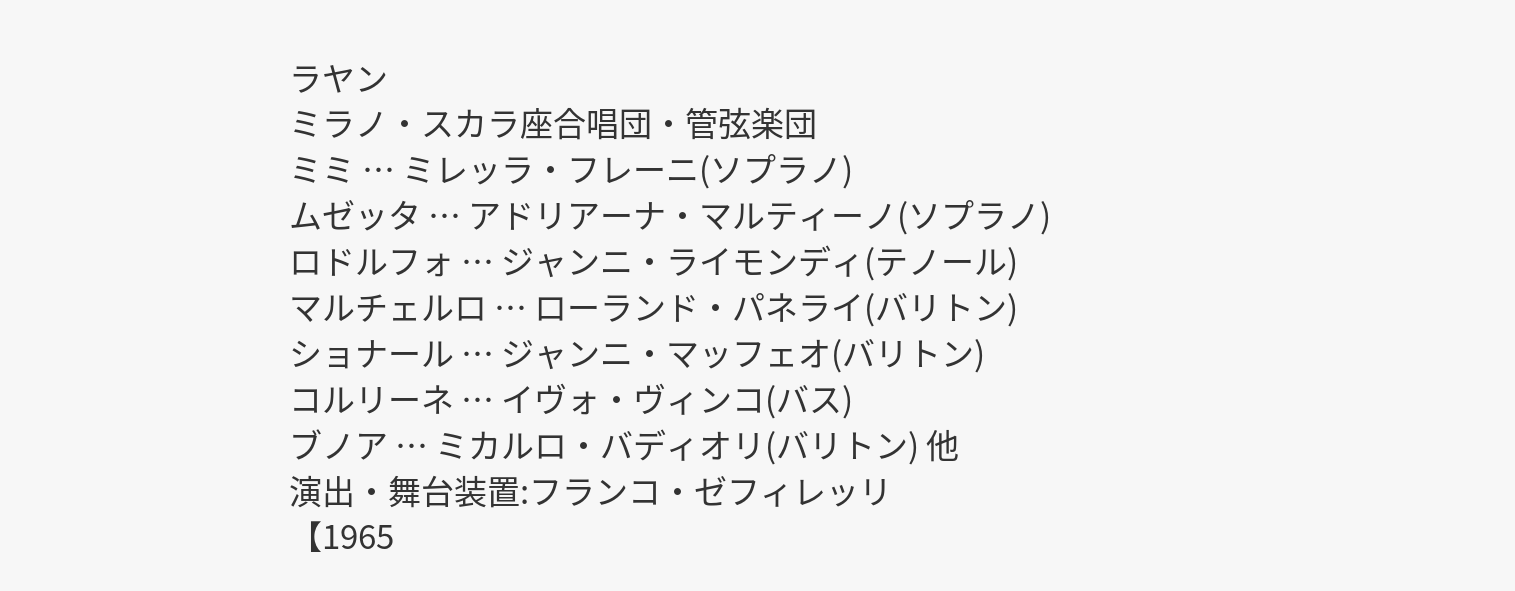ラヤン
ミラノ・スカラ座合唱団・管弦楽団
ミミ … ミレッラ・フレーニ(ソプラノ)
ムゼッタ … アドリアーナ・マルティーノ(ソプラノ)
ロドルフォ … ジャンニ・ライモンディ(テノール)
マルチェルロ … ローランド・パネライ(バリトン)
ショナール … ジャンニ・マッフェオ(バリトン)
コルリーネ … イヴォ・ヴィンコ(バス)
ブノア … ミカルロ・バディオリ(バリトン) 他
演出・舞台装置:フランコ・ゼフィレッリ
【1965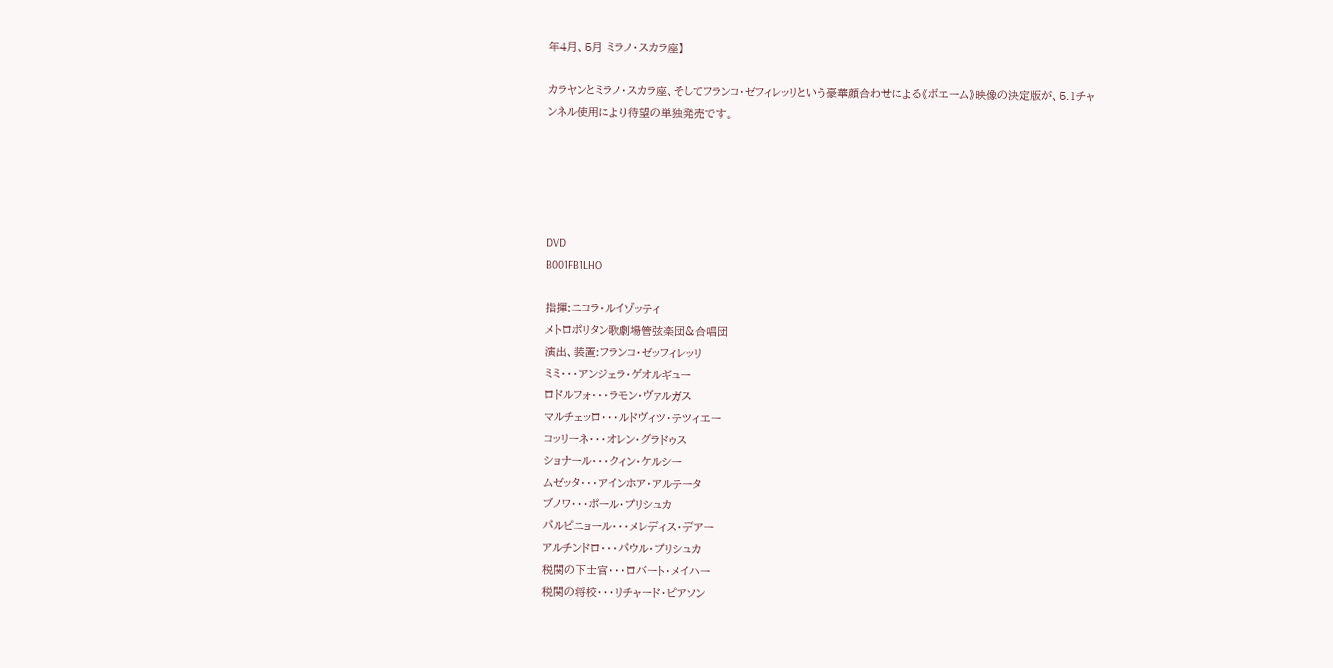年4月、5月 ミラノ・スカラ座】

カラヤンとミラノ・スカラ座、そしてフランコ・ゼフィレッリという豪華顔合わせによる《ボエーム》映像の決定版が、5.1チャンネル使用により待望の単独発売です。





DVD
B001FB1LHO

指揮:ニコラ・ルイゾッティ
メトロポリタン歌劇場管弦楽団&合唱団
演出、装置:フランコ・ゼッフィレッリ
ミミ・・・アンジェラ・ゲオルギュー
ロドルフォ・・・ラモン・ヴァルガス
マルチェッロ・・・ルドヴィツ・テツィエー
コッリーネ・・・オレン・グラドゥス
ショナール・・・クィン・ケルシー
ムゼッタ・・・アインホア・アルテータ
ブノワ・・・ポール・プリシュカ
パルピニョール・・・メレディス・デアー
アルチンドロ・・・パウル・プリシュカ
税関の下士官・・・ロバート・メイハー
税関の将校・・・リチャード・ピアソン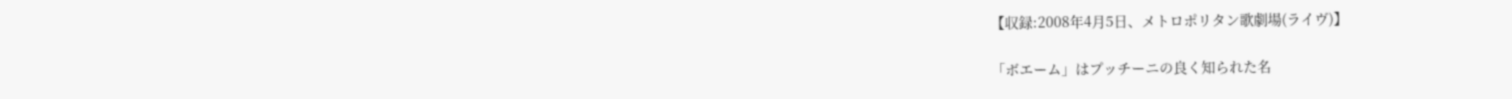【収録:2008年4月5日、メトロポリタン歌劇場(ライヴ)】

「ボエーム」はプッチーニの良く知られた名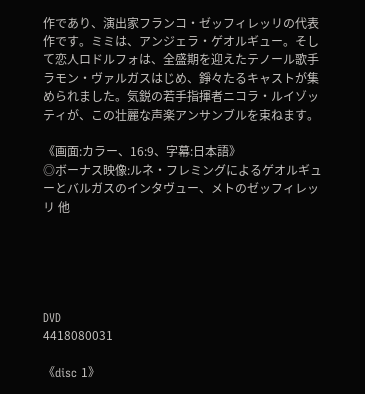作であり、演出家フランコ・ゼッフィレッリの代表作です。ミミは、アンジェラ・ゲオルギュー。そして恋人ロドルフォは、全盛期を迎えたテノール歌手ラモン・ヴァルガスはじめ、錚々たるキャストが集められました。気鋭の若手指揮者ニコラ・ルイゾッティが、この壮麗な声楽アンサンブルを束ねます。

《画面:カラー、16:9、字幕:日本語》
◎ボーナス映像:ルネ・フレミングによるゲオルギューとバルガスのインタヴュー、メトのゼッフィレッリ 他





DVD
4418080031

《disc 1》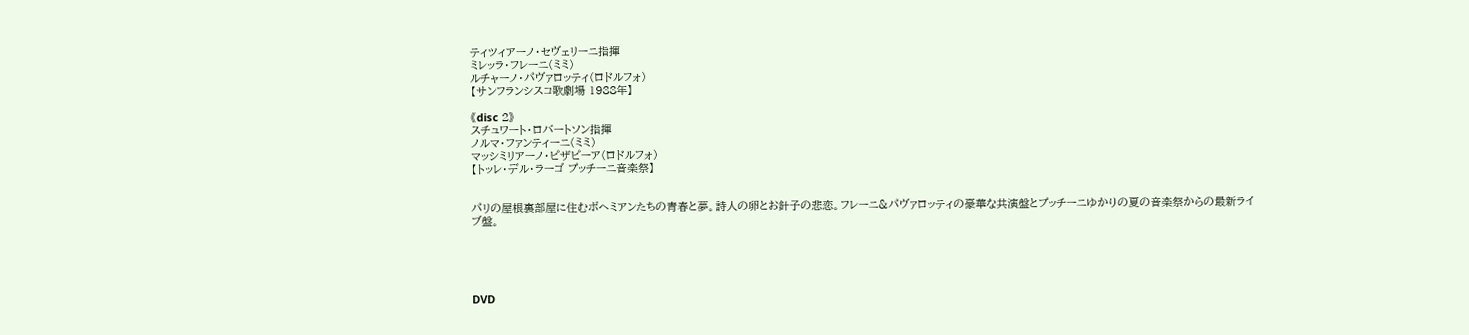ティツィアーノ・セヴェリーニ指揮
ミレッラ・フレーニ(ミミ)
ルチャーノ・パヴァロッティ(ロドルフォ)
【サンフランシスコ歌劇場 1988年】

《disc 2》
スチュワート・ロバートソン指揮
ノルマ・ファンティーニ(ミミ)
マッシミリアーノ・ピザピーア(ロドルフォ)
【トッレ・デル・ラーゴ プッチーニ音楽祭】


パリの屋根裏部屋に住むボヘミアンたちの青春と夢。詩人の卵とお針子の悲恋。フレーニ&パヴァロッティの豪華な共演盤とプッチーニゆかりの夏の音楽祭からの最新ライブ盤。





DVD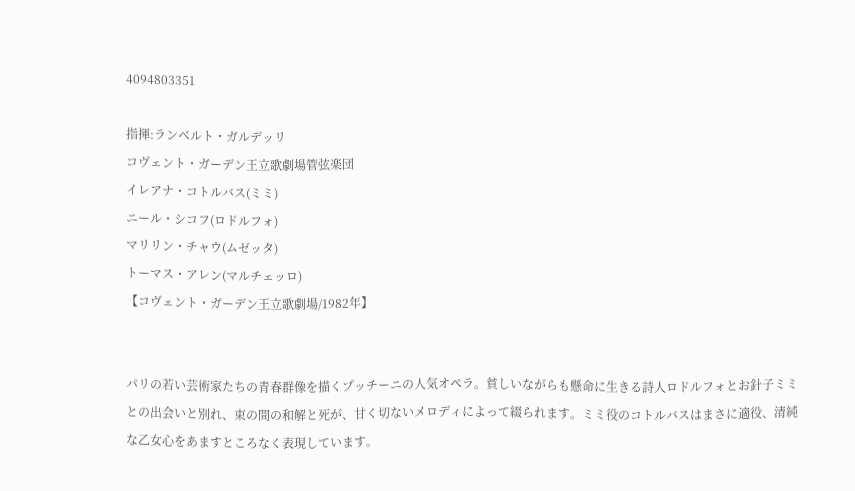4094803351

指揮:ランベルト・ガルデッリ
コヴェント・ガーデン王立歌劇場管弦楽団
イレアナ・コトルバス(ミミ)
ニール・シコフ(ロドルフォ)
マリリン・チャウ(ムゼッタ)
トーマス・アレン(マルチェッロ)
【コヴェント・ガーデン王立歌劇場/1982年】


パリの若い芸術家たちの青春群像を描くプッチーニの人気オペラ。貧しいながらも懸命に生きる詩人ロドルフォとお針子ミミとの出会いと別れ、束の間の和解と死が、甘く切ないメロディによって綴られます。ミミ役のコトルバスはまさに適役、清純な乙女心をあますところなく表現しています。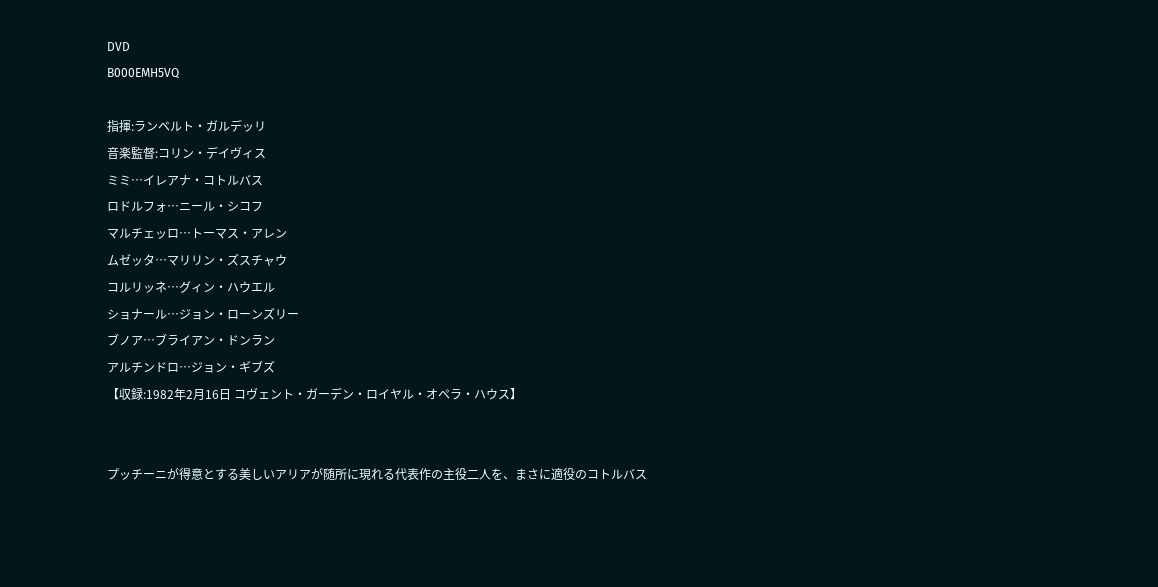DVD
B000EMH5VQ

指揮:ランベルト・ガルデッリ
音楽監督:コリン・デイヴィス
ミミ…イレアナ・コトルバス
ロドルフォ…ニール・シコフ
マルチェッロ…トーマス・アレン
ムゼッタ…マリリン・ズスチャウ
コルリッネ…グィン・ハウエル
ショナール…ジョン・ローンズリー
ブノア…ブライアン・ドンラン
アルチンドロ…ジョン・ギブズ
【収録:1982年2月16日 コヴェント・ガーデン・ロイヤル・オペラ・ハウス】


プッチーニが得意とする美しいアリアが随所に現れる代表作の主役二人を、まさに適役のコトルバス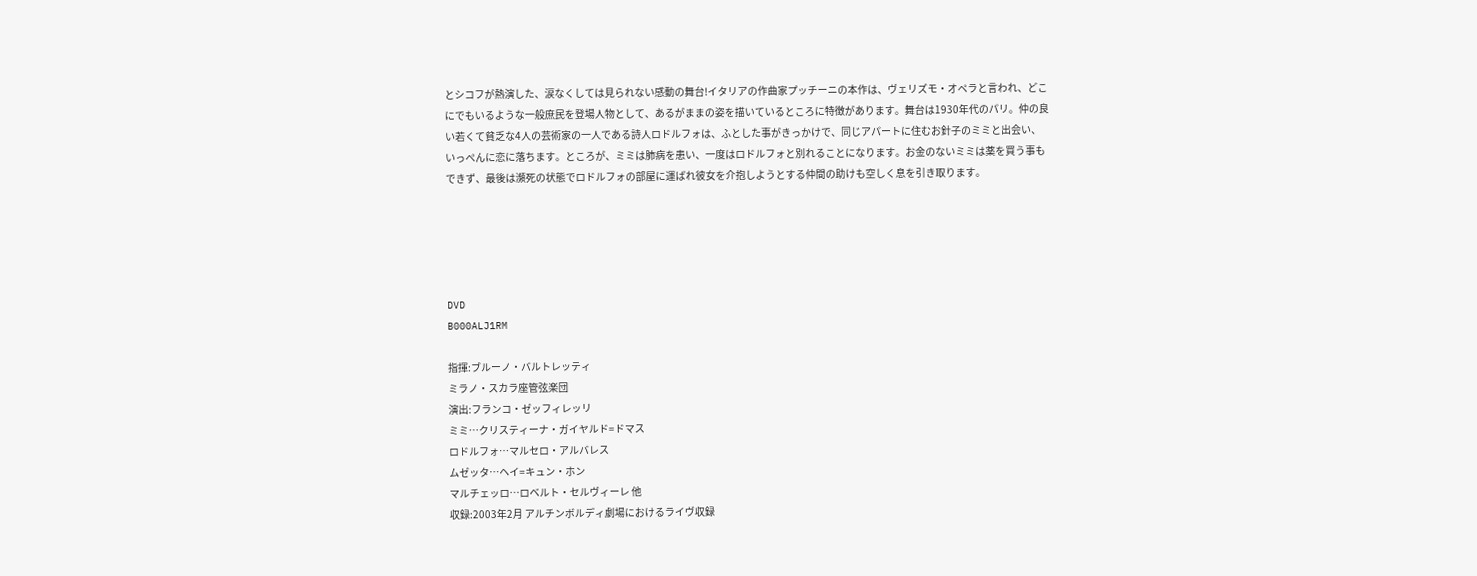とシコフが熱演した、涙なくしては見られない感動の舞台!イタリアの作曲家プッチーニの本作は、ヴェリズモ・オペラと言われ、どこにでもいるような一般庶民を登場人物として、あるがままの姿を描いているところに特徴があります。舞台は1930年代のパリ。仲の良い若くて貧乏な4人の芸術家の一人である詩人ロドルフォは、ふとした事がきっかけで、同じアパートに住むお針子のミミと出会い、いっぺんに恋に落ちます。ところが、ミミは肺病を患い、一度はロドルフォと別れることになります。お金のないミミは薬を買う事もできず、最後は瀕死の状態でロドルフォの部屋に運ばれ彼女を介抱しようとする仲間の助けも空しく息を引き取ります。





DVD
B000ALJ1RM

指揮:ブルーノ・バルトレッティ
ミラノ・スカラ座管弦楽団
演出:フランコ・ゼッフィレッリ
ミミ…クリスティーナ・ガイヤルド=ドマス
ロドルフォ…マルセロ・アルバレス
ムゼッタ…ヘイ=キュン・ホン
マルチェッロ…ロベルト・セルヴィーレ 他
収録:2003年2月 アルチンボルディ劇場におけるライヴ収録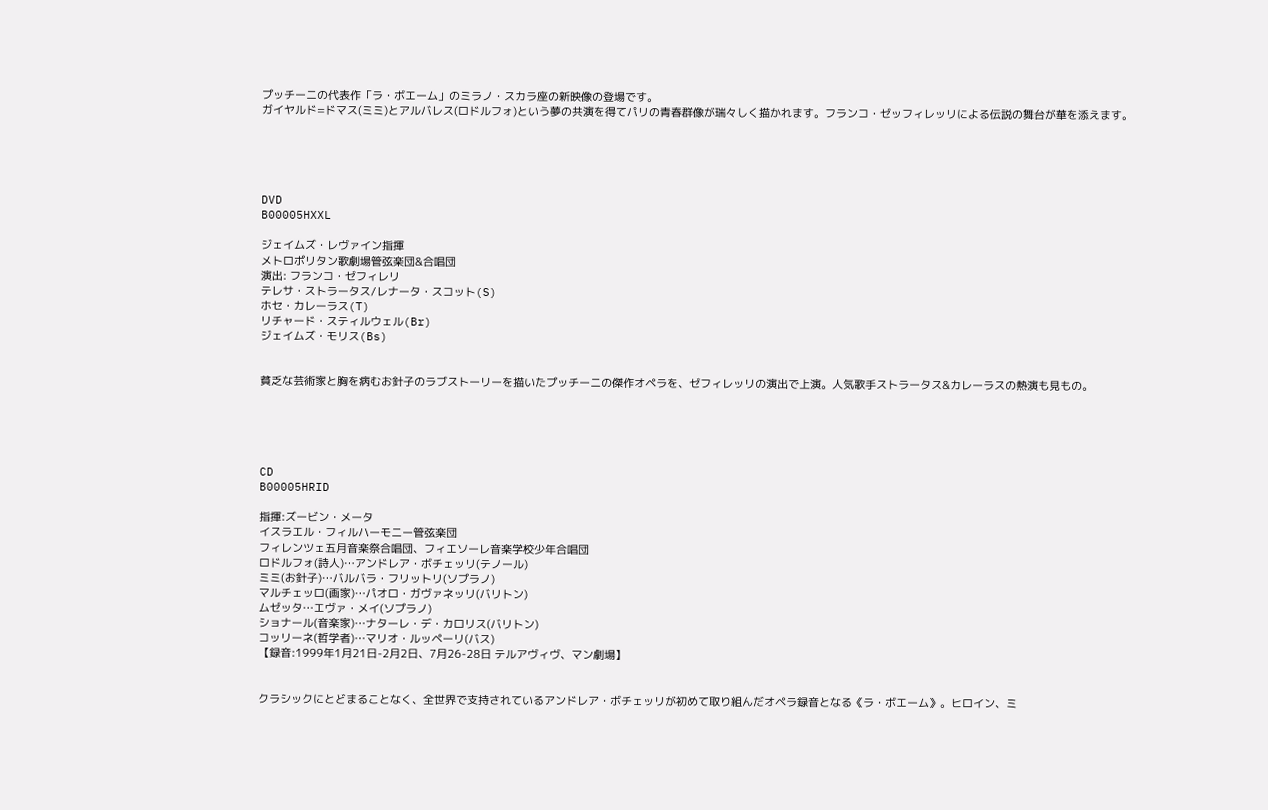プッチーニの代表作「ラ・ボエーム」のミラノ・スカラ座の新映像の登場です。
ガイヤルド=ドマス(ミミ)とアルバレス(ロドルフォ)という夢の共演を得てパリの青春群像が瑞々しく描かれます。フランコ・ゼッフィレッリによる伝説の舞台が華を添えます。





DVD
B00005HXXL

ジェイムズ・レヴァイン指揮
メトロポリタン歌劇場管弦楽団&合唱団
演出: フランコ・ゼフィレリ
テレサ・ストラータス/レナータ・スコット(S)
ホセ・カレーラス(T)
リチャード・スティルウェル(Br)
ジェイムズ・モリス(Bs)


貧乏な芸術家と胸を病むお針子のラブストーリーを描いたプッチーニの傑作オペラを、ゼフィレッリの演出で上演。人気歌手ストラータス&カレーラスの熱演も見もの。





CD
B00005HRID

指揮:ズービン・メータ
イスラエル・フィルハーモニー管弦楽団
フィレンツェ五月音楽祭合唱団、フィエソーレ音楽学校少年合唱団
ロドルフォ(詩人)…アンドレア・ボチェッリ(テノール)
ミミ(お針子)…バルバラ・フリットリ(ソプラノ)
マルチェッロ(画家)…パオロ・ガヴァネッリ(バリトン)
ムゼッタ…エヴァ・メイ(ソプラノ)
ショナール(音楽家)…ナターレ・デ・カロリス(バリトン)
コッリーネ(哲学者)…マリオ・ルッペーリ(バス)
【録音:1999年1月21日-2月2日、7月26-28日 テルアヴィヴ、マン劇場】


クラシックにとどまることなく、全世界で支持されているアンドレア・ボチェッリが初めて取り組んだオペラ録音となる《ラ・ボエーム》。ヒロイン、ミ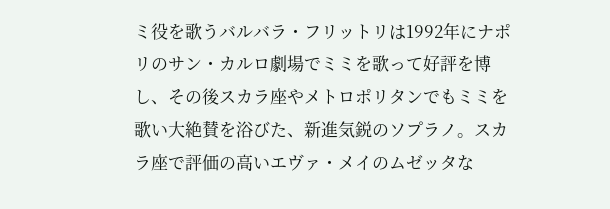ミ役を歌うバルバラ・フリットリは1992年にナポリのサン・カルロ劇場でミミを歌って好評を博し、その後スカラ座やメトロポリタンでもミミを歌い大絶賛を浴びた、新進気鋭のソプラノ。スカラ座で評価の高いエヴァ・メイのムゼッタな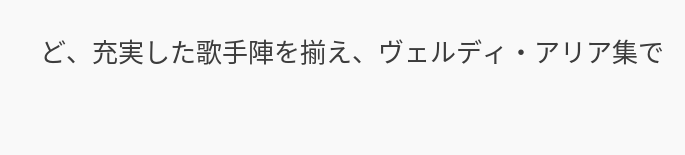ど、充実した歌手陣を揃え、ヴェルディ・アリア集で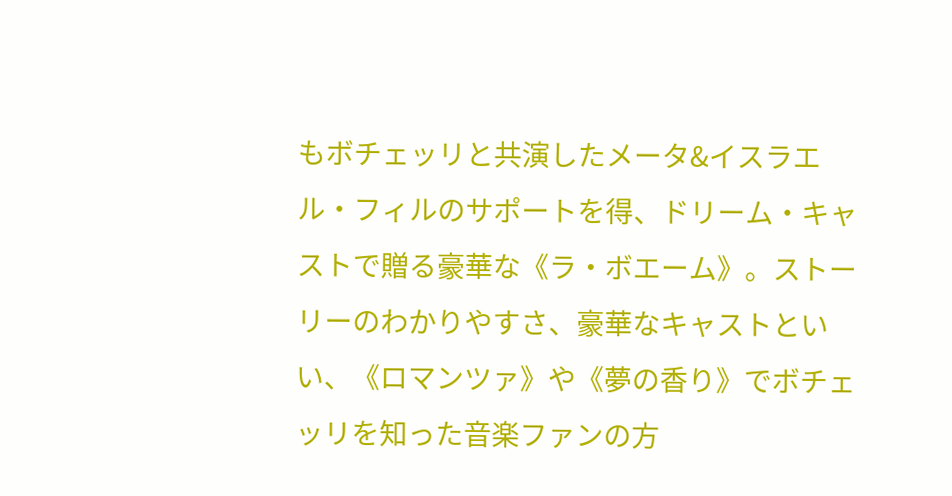もボチェッリと共演したメータ&イスラエル・フィルのサポートを得、ドリーム・キャストで贈る豪華な《ラ・ボエーム》。ストーリーのわかりやすさ、豪華なキャストといい、《ロマンツァ》や《夢の香り》でボチェッリを知った音楽ファンの方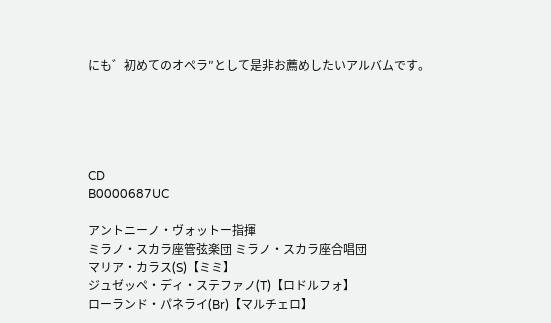にも゛初めてのオペラ″として是非お薦めしたいアルバムです。





CD
B0000687UC

アントニーノ・ヴォットー指揮
ミラノ・スカラ座管弦楽団 ミラノ・スカラ座合唱団
マリア・カラス(S)【ミミ】
ジュゼッペ・ディ・ステファノ(T)【ロドルフォ】
ローランド・パネライ(Br)【マルチェロ】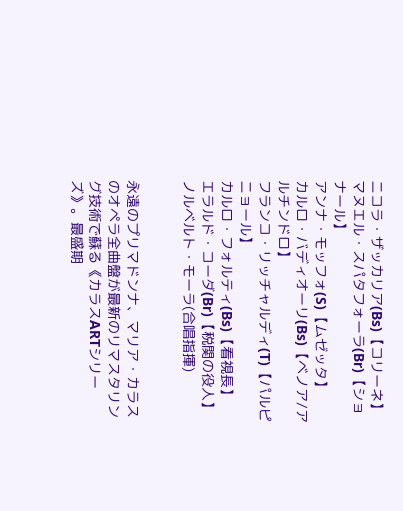ニコラ・ザッカリア(Bs)【コリーネ】
マヌエル・スパタフォーラ(Br)【ショナール】
アンナ・モッフォ(S)【ムゼッタ】
カルロ・バディオーリ(Bs)【ベノア/アルチンドロ】
フランコ・リッチャルディ(T)【パルピニョール】
カルロ・フォルティ(Bs)【看視長】
エラルド・コーダ(Br)【税関の役人】
ノルベルト・モーラ(合唱指揮)


永遠のプリマドンナ、マリア・カラスのオペラ全曲盤が最新のリマスタリング技術で蘇る《カラスARTシリーズ》。最盛期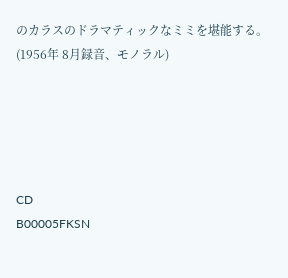のカラスのドラマティックなミミを堪能する。
(1956年 8月録音、モノラル)





CD
B00005FKSN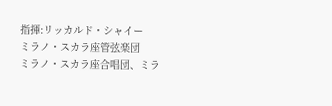指揮:リッカルド・シャイー
ミラノ・スカラ座管弦楽団
ミラノ・スカラ座合唱団、ミラ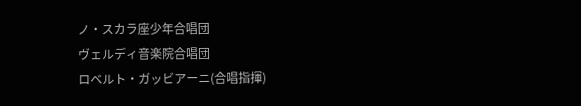ノ・スカラ座少年合唱団
ヴェルディ音楽院合唱団
ロベルト・ガッビアーニ(合唱指揮)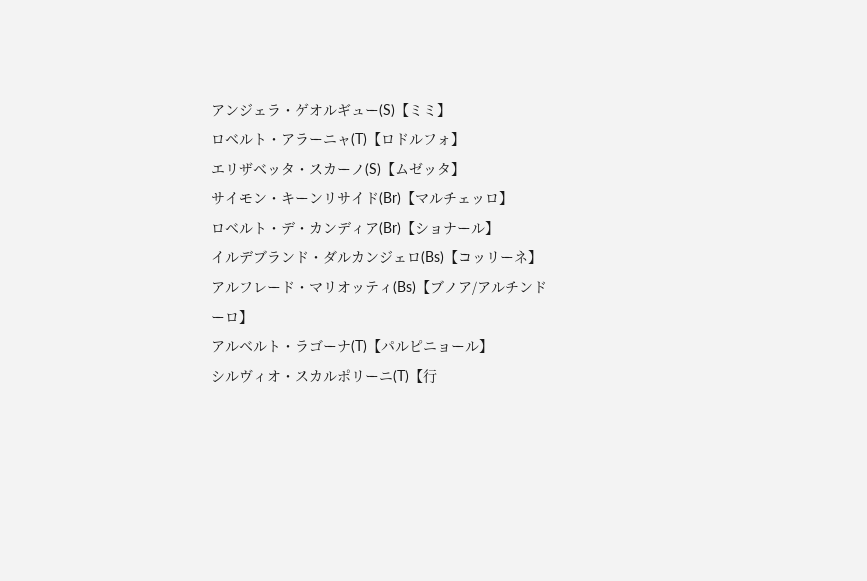アンジェラ・ゲオルギュー(S)【ミミ】
ロベルト・アラーニャ(T)【ロドルフォ】
エリザベッタ・スカーノ(S)【ムゼッタ】
サイモン・キーンリサイド(Br)【マルチェッロ】
ロベルト・デ・カンディア(Br)【ショナール】
イルデブランド・ダルカンジェロ(Bs)【コッリーネ】
アルフレード・マリオッティ(Bs)【ブノア/アルチンドーロ】
アルベルト・ラゴーナ(T)【パルピニョール】
シルヴィオ・スカルポリーニ(T)【行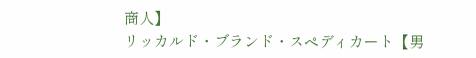商人】
リッカルド・ブランド・スペディカート【男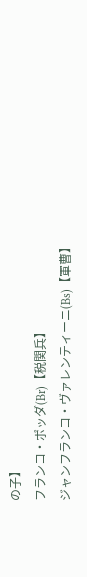の子】
フランコ・ポッダ(Br)【税関兵】
ジャンフランコ・ヴァレンティーニ(Bs)【軍曹】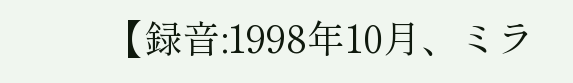【録音:1998年10月、ミラ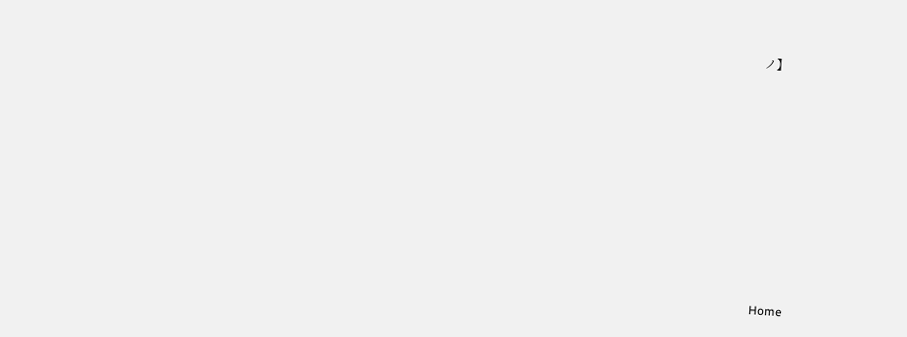ノ】










Home